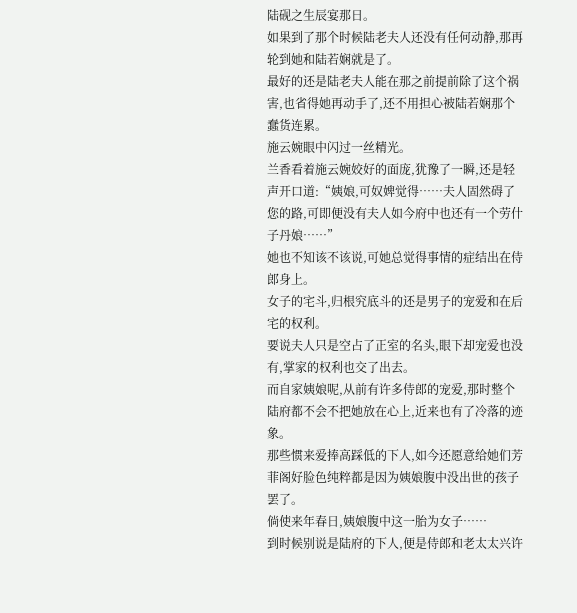陆砚之生辰宴那日。
如果到了那个时候陆老夫人还没有任何动静,那再轮到她和陆若娴就是了。
最好的还是陆老夫人能在那之前提前除了这个祸害,也省得她再动手了,还不用担心被陆若娴那个蠢货连累。
施云婉眼中闪过一丝精光。
兰香看着施云婉姣好的面庞,犹豫了一瞬,还是轻声开口道:“姨娘,可奴婢觉得……夫人固然碍了您的路,可即便没有夫人如今府中也还有一个劳什子丹娘……”
她也不知该不该说,可她总觉得事情的症结出在侍郎身上。
女子的宅斗,归根究底斗的还是男子的宠爱和在后宅的权利。
要说夫人只是空占了正室的名头,眼下却宠爱也没有,掌家的权利也交了出去。
而自家姨娘呢,从前有许多侍郎的宠爱,那时整个陆府都不会不把她放在心上,近来也有了冷落的迹象。
那些惯来爱捧高踩低的下人,如今还愿意给她们芳菲阁好脸色纯粹都是因为姨娘腹中没出世的孩子罢了。
倘使来年春日,姨娘腹中这一胎为女子……
到时候别说是陆府的下人,便是侍郎和老太太兴许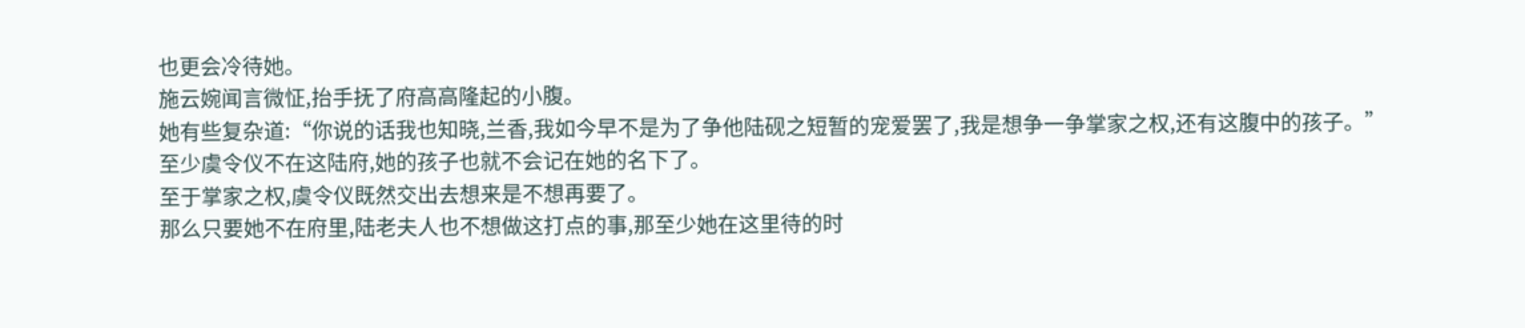也更会冷待她。
施云婉闻言微怔,抬手抚了府高高隆起的小腹。
她有些复杂道:“你说的话我也知晓,兰香,我如今早不是为了争他陆砚之短暂的宠爱罢了,我是想争一争掌家之权,还有这腹中的孩子。”
至少虞令仪不在这陆府,她的孩子也就不会记在她的名下了。
至于掌家之权,虞令仪既然交出去想来是不想再要了。
那么只要她不在府里,陆老夫人也不想做这打点的事,那至少她在这里待的时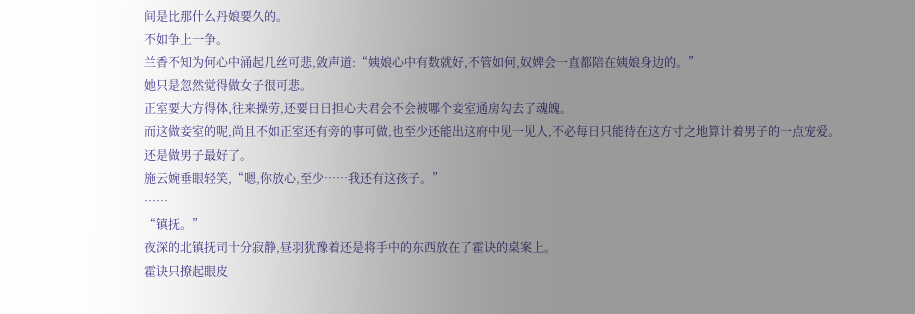间是比那什么丹娘要久的。
不如争上一争。
兰香不知为何心中涌起几丝可悲,敛声道:“姨娘心中有数就好,不管如何,奴婢会一直都陪在姨娘身边的。”
她只是忽然觉得做女子很可悲。
正室要大方得体,往来操劳,还要日日担心夫君会不会被哪个妾室通房勾去了魂魄。
而这做妾室的呢,尚且不如正室还有旁的事可做,也至少还能出这府中见一见人,不必每日只能待在这方寸之地算计着男子的一点宠爱。
还是做男子最好了。
施云婉垂眼轻笑,“嗯,你放心,至少……我还有这孩子。”
……
“镇抚。”
夜深的北镇抚司十分寂静,昼羽犹豫着还是将手中的东西放在了霍诀的桌案上。
霍诀只撩起眼皮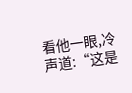看他一眼,冷声道:“这是